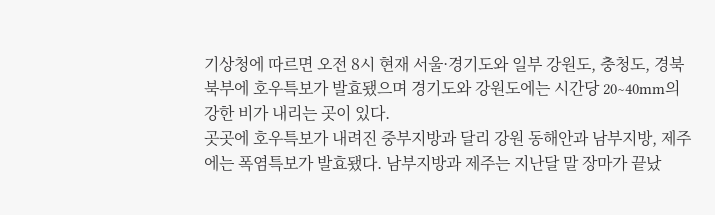기상청에 따르면 오전 8시 현재 서울·경기도와 일부 강원도, 충청도, 경북 북부에 호우특보가 발효됐으며 경기도와 강원도에는 시간당 20∼40mm의 강한 비가 내리는 곳이 있다.
곳곳에 호우특보가 내려진 중부지방과 달리 강원 동해안과 남부지방, 제주에는 폭염특보가 발효됐다. 남부지방과 제주는 지난달 말 장마가 끝났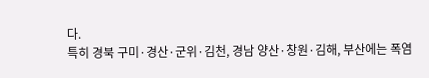다.
특히 경북 구미·경산·군위·김천, 경남 양산·창원·김해, 부산에는 폭염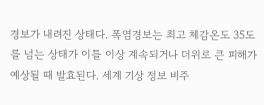경보가 내려진 상태다. 폭염경보는 최고 체감온도 35도를 넘는 상태가 이틀 이상 계속되거나 더위로 큰 피해가 예상될 때 발효된다. 세계 기상 정보 비주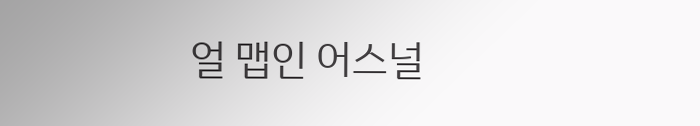얼 맵인 어스널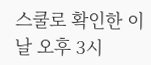스쿨로 확인한 이날 오후 3시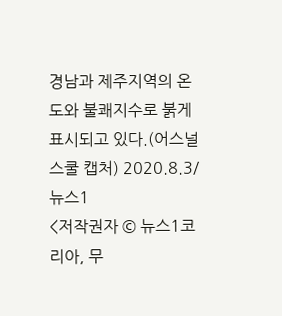경남과 제주지역의 온도와 불쾌지수로 붉게 표시되고 있다.(어스널스쿨 캡처) 2020.8.3/뉴스1
<저작권자 © 뉴스1코리아, 무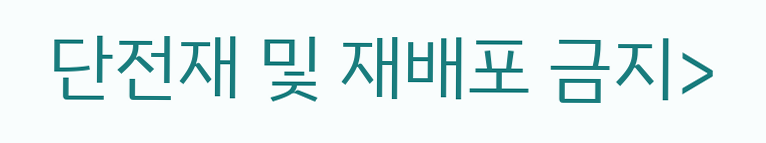단전재 및 재배포 금지>